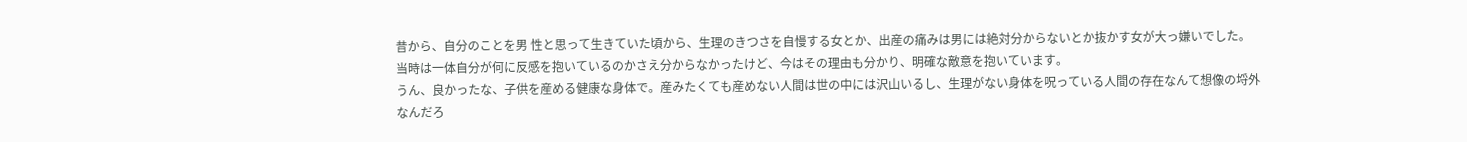昔から、自分のことを男 性と思って生きていた頃から、生理のきつさを自慢する女とか、出産の痛みは男には絶対分からないとか抜かす女が大っ嫌いでした。
当時は一体自分が何に反感を抱いているのかさえ分からなかったけど、今はその理由も分かり、明確な敵意を抱いています。
うん、良かったな、子供を産める健康な身体で。産みたくても産めない人間は世の中には沢山いるし、生理がない身体を呪っている人間の存在なんて想像の埒外なんだろ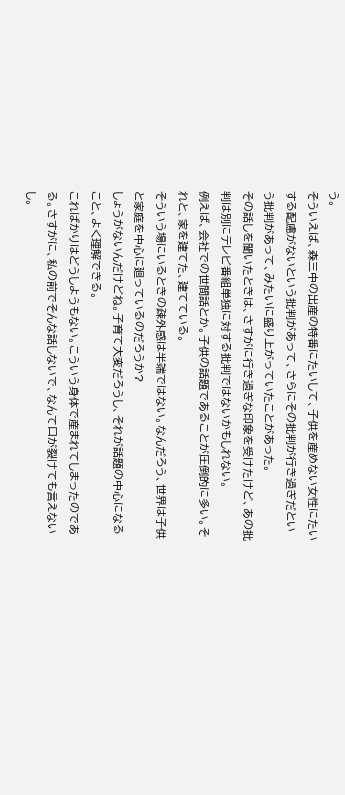う。
そういえば、森三中の出産の特番にたいして、子供を産めない女性にたいする配慮がないという批判があって、さらにその批判が行き過ぎだという批判があって、みたいに盛り上がっていたことがあった。
その話しを聞いたときは、さすがに行き過ぎな印象を受けたけど、あの批判は別にテレビ番組単独に対する批判ではないかもしれない。
例えば、会社での世間話とか。子供の話題であることが圧倒的に多い。それと、家を建てた、建てている。
そういう場にいるときの疎外感は半端ではない。なんだろう、世界は子供と家庭を中心に廻っているのだろうか?
しょうがないんだけどね。子育て大変だろうし、それが話題の中心になること、よく理解できる。
こればかりはどうしようもない。こういう身体で産まれてしまったのである。さすがに、私の前でそんな話しないで、なんて口が裂けても言えないし。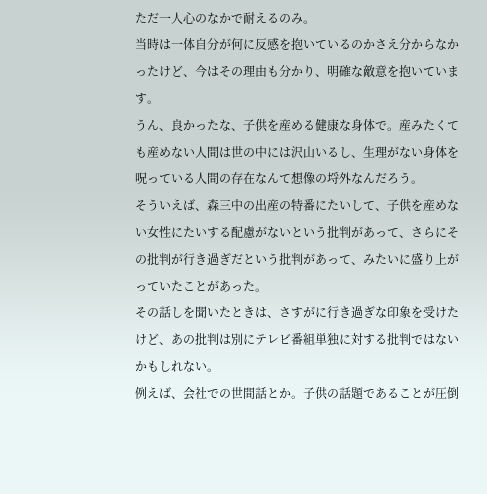ただ一人心のなかで耐えるのみ。
当時は一体自分が何に反感を抱いているのかさえ分からなかったけど、今はその理由も分かり、明確な敵意を抱いています。
うん、良かったな、子供を産める健康な身体で。産みたくても産めない人間は世の中には沢山いるし、生理がない身体を呪っている人間の存在なんて想像の埒外なんだろう。
そういえば、森三中の出産の特番にたいして、子供を産めない女性にたいする配慮がないという批判があって、さらにその批判が行き過ぎだという批判があって、みたいに盛り上がっていたことがあった。
その話しを聞いたときは、さすがに行き過ぎな印象を受けたけど、あの批判は別にテレビ番組単独に対する批判ではないかもしれない。
例えば、会社での世間話とか。子供の話題であることが圧倒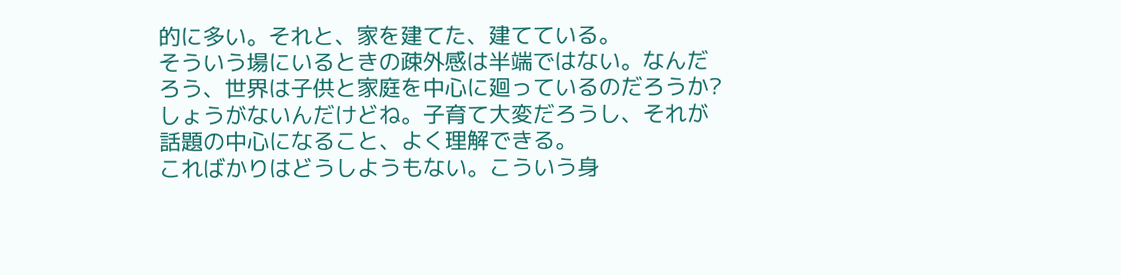的に多い。それと、家を建てた、建てている。
そういう場にいるときの疎外感は半端ではない。なんだろう、世界は子供と家庭を中心に廻っているのだろうか?
しょうがないんだけどね。子育て大変だろうし、それが話題の中心になること、よく理解できる。
こればかりはどうしようもない。こういう身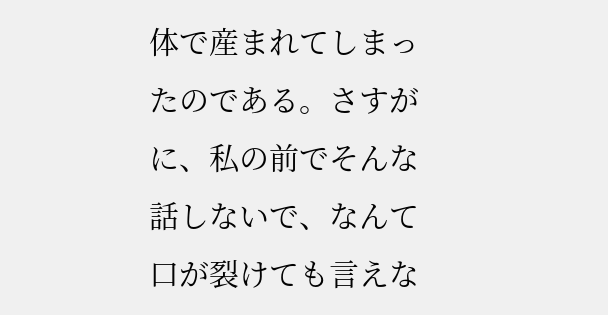体で産まれてしまったのである。さすがに、私の前でそんな話しないで、なんて口が裂けても言えな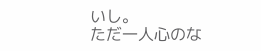いし。
ただ一人心のな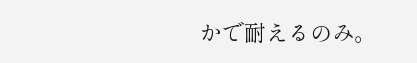かで耐えるのみ。